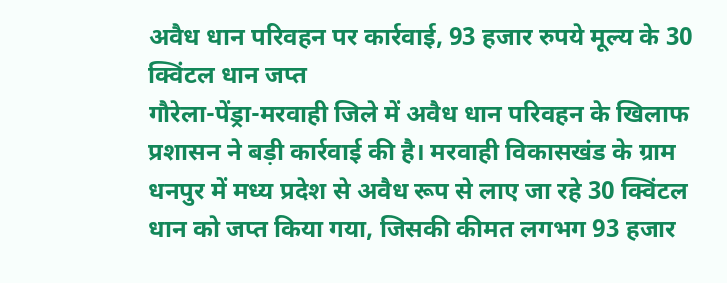अवैध धान परिवहन पर कार्रवाई, 93 हजार रुपये मूल्य के 30 क्विंटल धान जप्त
गौरेला-पेंड्रा-मरवाही जिले में अवैध धान परिवहन के खिलाफ प्रशासन ने बड़ी कार्रवाई की है। मरवाही विकासखंड के ग्राम धनपुर में मध्य प्रदेश से अवैध रूप से लाए जा रहे 30 क्विंटल धान को जप्त किया गया, जिसकी कीमत लगभग 93 हजार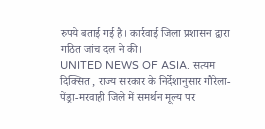रुपये बताई गई है। कार्रवाई जिला प्रशासन द्वारा गठित जांच दल ने की।
UNITED NEWS OF ASIA. सत्यम दिक्सित , राज्य सरकार के निर्देशानुसार गौरेला-पेंड्रा-मरवाही जिले में समर्थन मूल्य पर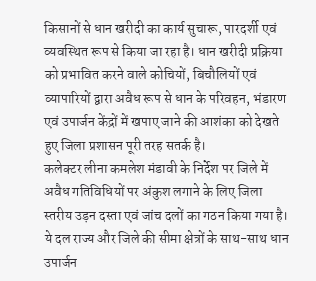किसानों से धान खरीदी का कार्य सुचारू, पारदर्शी एवं व्यवस्थित रूप से किया जा रहा है। धान खरीदी प्रक्रिया को प्रभावित करने वाले कोचियों, बिचौलियों एवं व्यापारियों द्वारा अवैध रूप से धान के परिवहन, भंडारण एवं उपार्जन केंद्रों में खपाए जाने की आशंका को देखते हुए जिला प्रशासन पूरी तरह सतर्क है।
कलेक्टर लीना कमलेश मंडावी के निर्देश पर जिले में अवैध गतिविधियों पर अंकुश लगाने के लिए जिला स्तरीय उड़न दस्ता एवं जांच दलों का गठन किया गया है। ये दल राज्य और जिले की सीमा क्षेत्रों के साथ-साथ धान उपार्जन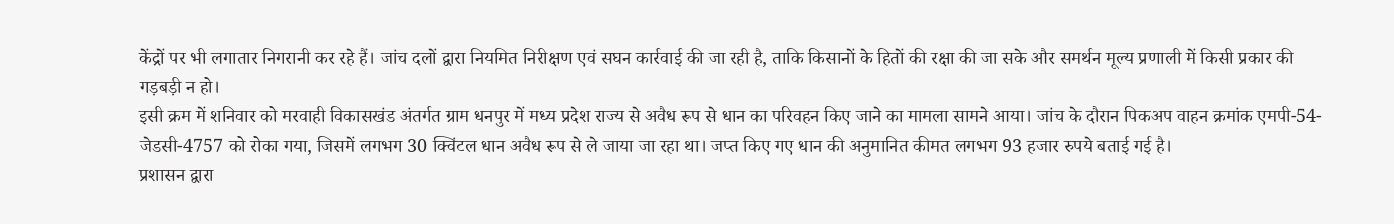केंद्रों पर भी लगातार निगरानी कर रहे हैं। जांच दलों द्वारा नियमित निरीक्षण एवं सघन कार्रवाई की जा रही है, ताकि किसानों के हितों की रक्षा की जा सके और समर्थन मूल्य प्रणाली में किसी प्रकार की गड़बड़ी न हो।
इसी क्रम में शनिवार को मरवाही विकासखंड अंतर्गत ग्राम धनपुर में मध्य प्रदेश राज्य से अवैध रूप से धान का परिवहन किए जाने का मामला सामने आया। जांच के दौरान पिकअप वाहन क्रमांक एमपी-54-जेडसी-4757 को रोका गया, जिसमें लगभग 30 क्विंटल धान अवैध रूप से ले जाया जा रहा था। जप्त किए गए धान की अनुमानित कीमत लगभग 93 हजार रुपये बताई गई है।
प्रशासन द्वारा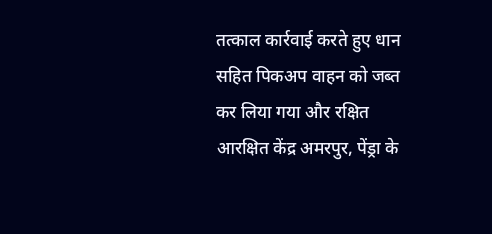तत्काल कार्रवाई करते हुए धान सहित पिकअप वाहन को जब्त कर लिया गया और रक्षित आरक्षित केंद्र अमरपुर, पेंड्रा के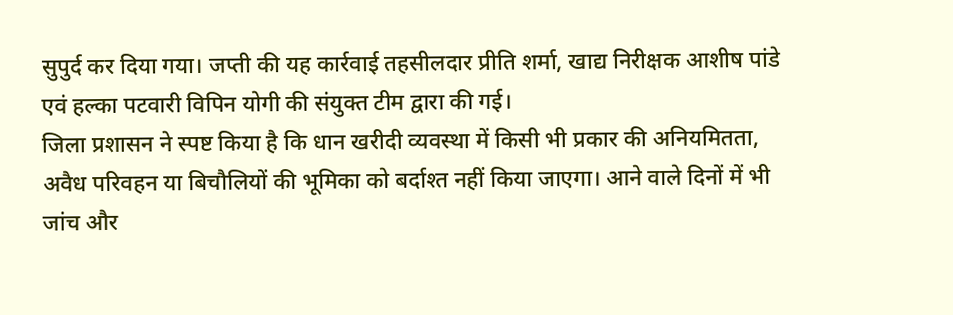सुपुर्द कर दिया गया। जप्ती की यह कार्रवाई तहसीलदार प्रीति शर्मा, खाद्य निरीक्षक आशीष पांडे एवं हल्का पटवारी विपिन योगी की संयुक्त टीम द्वारा की गई।
जिला प्रशासन ने स्पष्ट किया है कि धान खरीदी व्यवस्था में किसी भी प्रकार की अनियमितता, अवैध परिवहन या बिचौलियों की भूमिका को बर्दाश्त नहीं किया जाएगा। आने वाले दिनों में भी जांच और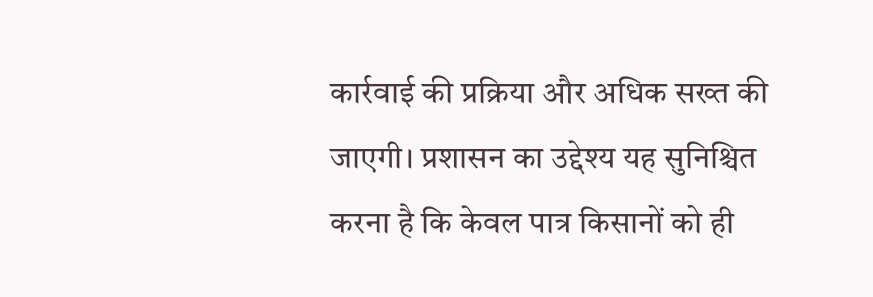कार्रवाई की प्रक्रिया और अधिक सख्त की जाएगी। प्रशासन का उद्देश्य यह सुनिश्चित करना है कि केवल पात्र किसानों को ही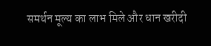समर्थन मूल्य का लाभ मिले और धान खरीदी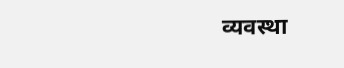व्यवस्था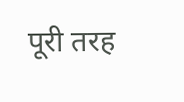पूरी तरह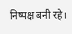निष्पक्ष बनी रहे।